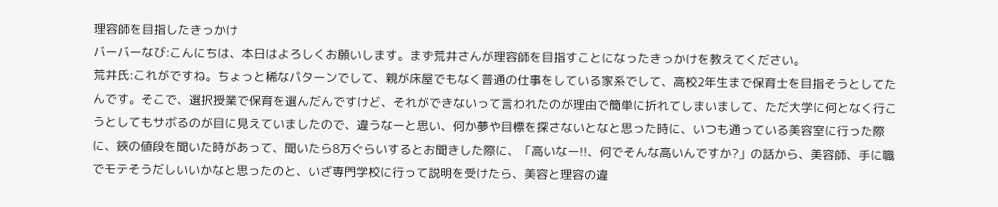理容師を目指したきっかけ
バーバーなび:こんにちは、本日はよろしくお願いします。まず荒井さんが理容師を目指すことになったきっかけを教えてください。
荒井氏:これがですね。ちょっと稀なパターンでして、親が床屋でもなく普通の仕事をしている家系でして、高校2年生まで保育士を目指そうとしてたんです。そこで、選択授業で保育を選んだんですけど、それができないって言われたのが理由で簡単に折れてしまいまして、ただ大学に何となく行こうとしてもサボるのが目に見えていましたので、違うなーと思い、何か夢や目標を探さないとなと思った時に、いつも通っている美容室に行った際に、鋏の値段を聞いた時があって、聞いたら8万ぐらいするとお聞きした際に、「高いなー!!、何でそんな高いんですか?」の話から、美容師、手に職でモテそうだしいいかなと思ったのと、いざ専門学校に行って説明を受けたら、美容と理容の違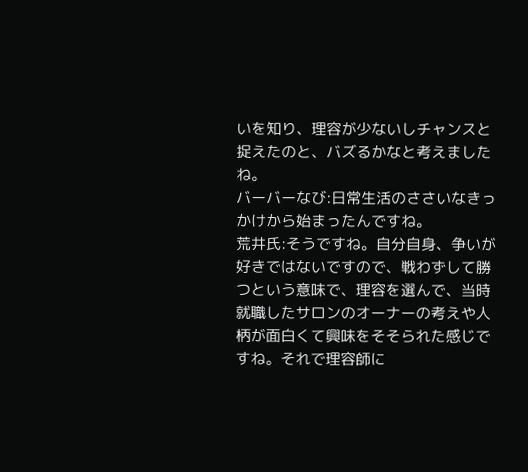いを知り、理容が少ないしチャンスと捉えたのと、バズるかなと考えましたね。
バーバーなび:日常生活のささいなきっかけから始まったんですね。
荒井氏:そうですね。自分自身、争いが好きではないですので、戦わずして勝つという意味で、理容を選んで、当時就職したサロンのオーナーの考えや人柄が面白くて興味をそそられた感じですね。それで理容師に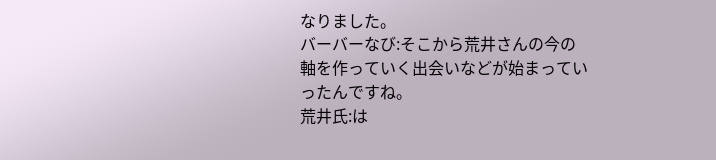なりました。
バーバーなび:そこから荒井さんの今の軸を作っていく出会いなどが始まっていったんですね。
荒井氏:は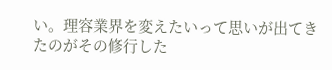い。理容業界を変えたいって思いが出てきたのがその修行した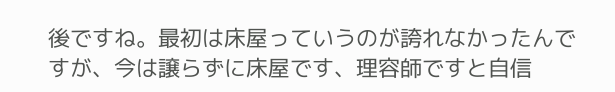後ですね。最初は床屋っていうのが誇れなかったんですが、今は譲らずに床屋です、理容師ですと自信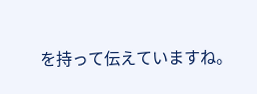を持って伝えていますね。